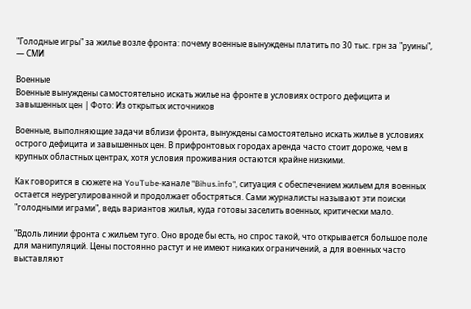"Голодные игры" за жилье возле фронта: почему военные вынуждены платить по 30 тыс. грн за "руины", — СМИ

Военные
Военные вынуждены самостоятельно искать жилье на фронте в условиях острого дефицита и завышенных цен | Фото: Из открытых источников

Военные, выполняющие задачи вблизи фронта, вынуждены самостоятельно искать жилье в условиях острого дефицита и завышенных цен. В прифронтовых городах аренда часто стоит дороже, чем в крупных областных центрах, хотя условия проживания остаются крайне низкими.

Как говорится в сюжете на YouTube-канале "Bihus.info", ситуация с обеспечением жильем для военных остается неурегулированной и продолжает обостряться. Сами журналисты называют эти поиски "голодными играми", ведь вариантов жилья, куда готовы заселить военных, критически мало.

"Вдоль линии фронта с жильем туго. Оно вроде бы есть, но спрос такой, что открывается большое поле для манипуляций. Цены постоянно растут и не имеют никаких ограничений, а для военных часто выставляют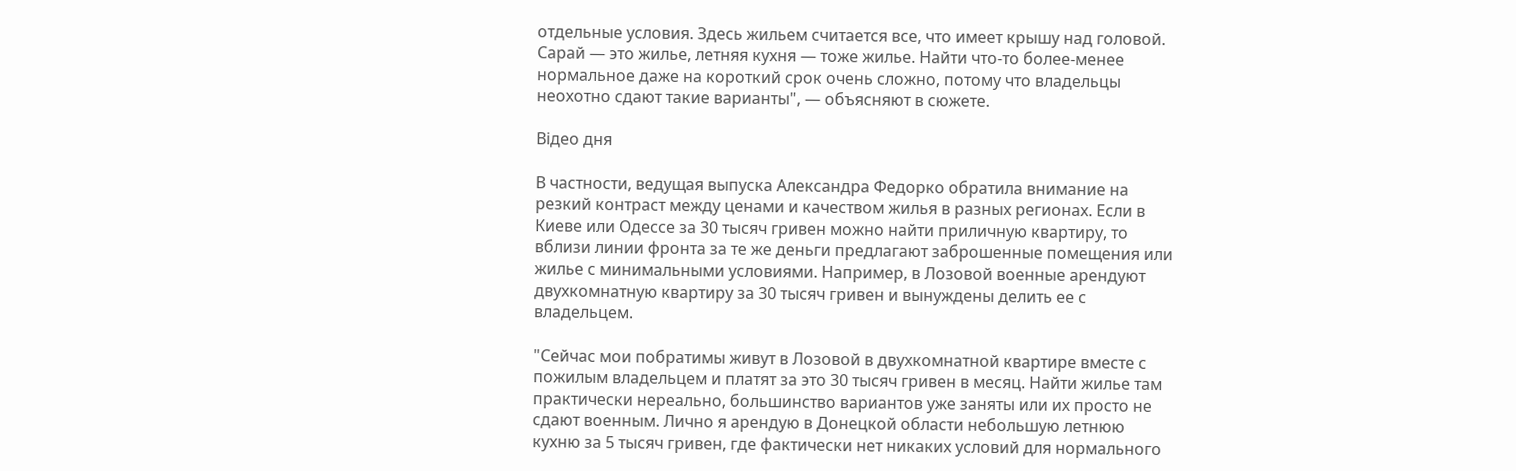отдельные условия. Здесь жильем считается все, что имеет крышу над головой. Сарай — это жилье, летняя кухня — тоже жилье. Найти что-то более-менее нормальное даже на короткий срок очень сложно, потому что владельцы неохотно сдают такие варианты", — объясняют в сюжете.

Відео дня

В частности, ведущая выпуска Александра Федорко обратила внимание на резкий контраст между ценами и качеством жилья в разных регионах. Если в Киеве или Одессе за 30 тысяч гривен можно найти приличную квартиру, то вблизи линии фронта за те же деньги предлагают заброшенные помещения или жилье с минимальными условиями. Например, в Лозовой военные арендуют двухкомнатную квартиру за 30 тысяч гривен и вынуждены делить ее с владельцем.

"Сейчас мои побратимы живут в Лозовой в двухкомнатной квартире вместе с пожилым владельцем и платят за это 30 тысяч гривен в месяц. Найти жилье там практически нереально, большинство вариантов уже заняты или их просто не сдают военным. Лично я арендую в Донецкой области небольшую летнюю кухню за 5 тысяч гривен, где фактически нет никаких условий для нормального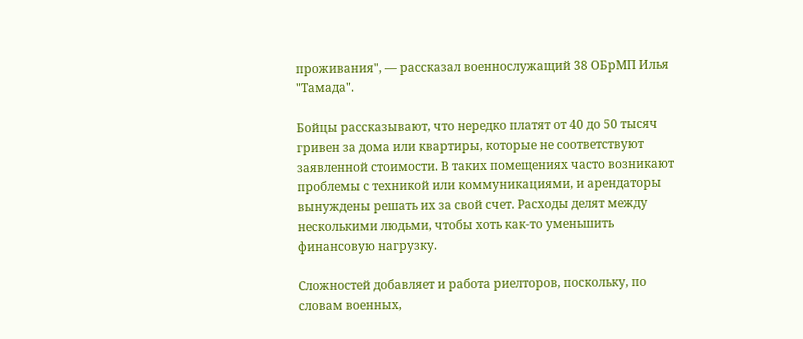проживания", — рассказал военнослужащий 38 ОБрМП Илья "Тамада".

Бойцы рассказывают, что нередко платят от 40 до 50 тысяч гривен за дома или квартиры, которые не соответствуют заявленной стоимости. В таких помещениях часто возникают проблемы с техникой или коммуникациями, и арендаторы вынуждены решать их за свой счет. Расходы делят между несколькими людьми, чтобы хоть как-то уменьшить финансовую нагрузку.

Сложностей добавляет и работа риелторов, поскольку, по словам военных,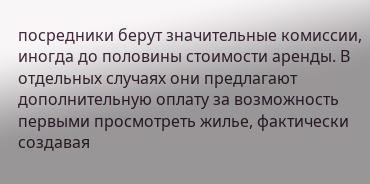посредники берут значительные комиссии, иногда до половины стоимости аренды. В отдельных случаях они предлагают дополнительную оплату за возможность первыми просмотреть жилье, фактически создавая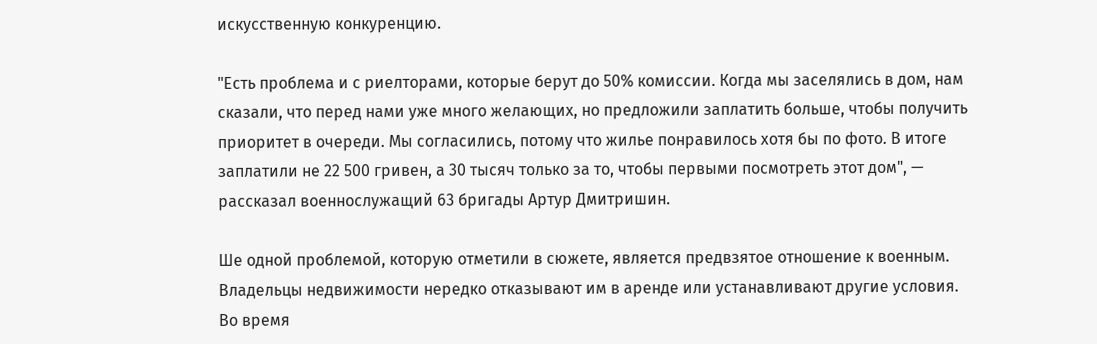искусственную конкуренцию.

"Есть проблема и с риелторами, которые берут до 50% комиссии. Когда мы заселялись в дом, нам сказали, что перед нами уже много желающих, но предложили заплатить больше, чтобы получить приоритет в очереди. Мы согласились, потому что жилье понравилось хотя бы по фото. В итоге заплатили не 22 500 гривен, а 30 тысяч только за то, чтобы первыми посмотреть этот дом", — рассказал военнослужащий 63 бригады Артур Дмитришин.

Ше одной проблемой, которую отметили в сюжете, является предвзятое отношение к военным. Владельцы недвижимости нередко отказывают им в аренде или устанавливают другие условия. Во время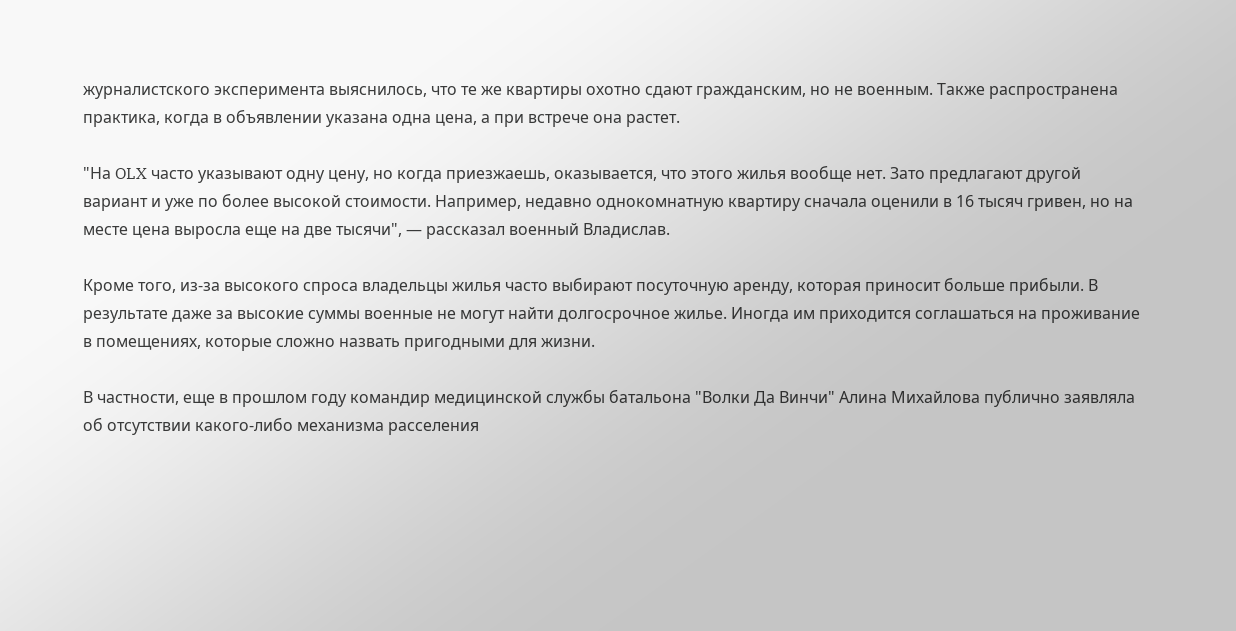журналистского эксперимента выяснилось, что те же квартиры охотно сдают гражданским, но не военным. Также распространена практика, когда в объявлении указана одна цена, а при встрече она растет.

"На OLX часто указывают одну цену, но когда приезжаешь, оказывается, что этого жилья вообще нет. Зато предлагают другой вариант и уже по более высокой стоимости. Например, недавно однокомнатную квартиру сначала оценили в 16 тысяч гривен, но на месте цена выросла еще на две тысячи", — рассказал военный Владислав.

Кроме того, из-за высокого спроса владельцы жилья часто выбирают посуточную аренду, которая приносит больше прибыли. В результате даже за высокие суммы военные не могут найти долгосрочное жилье. Иногда им приходится соглашаться на проживание в помещениях, которые сложно назвать пригодными для жизни.

В частности, еще в прошлом году командир медицинской службы батальона "Волки Да Винчи" Алина Михайлова публично заявляла об отсутствии какого-либо механизма расселения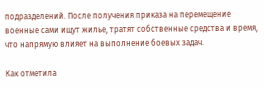подразделений. После получения приказа на перемещение военные сами ищут жилье, тратят собственные средства и время, что напрямую влияет на выполнение боевых задач.

Как отметила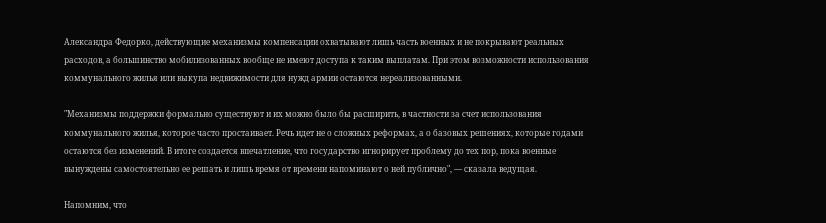Александра Федорко, действующие механизмы компенсации охватывают лишь часть военных и не покрывают реальных расходов, а большинство мобилизованных вообще не имеют доступа к таким выплатам. При этом возможности использования коммунального жилья или выкупа недвижимости для нужд армии остаются нереализованными.

"Механизмы поддержки формально существуют и их можно было бы расширить, в частности за счет использования коммунального жилья, которое часто простаивает. Речь идет не о сложных реформах, а о базовых решениях, которые годами остаются без изменений. В итоге создается впечатление, что государство игнорирует проблему до тех пор, пока военные вынуждены самостоятельно ее решать и лишь время от времени напоминают о ней публично", — сказала ведущая.

Напомним, что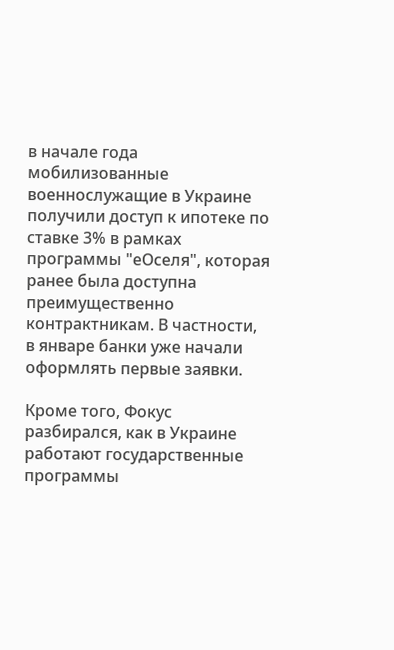в начале года мобилизованные военнослужащие в Украине получили доступ к ипотеке по ставке 3% в рамках программы "еОселя", которая ранее была доступна преимущественно контрактникам. В частности, в январе банки уже начали оформлять первые заявки.

Кроме того, Фокус разбирался, как в Украине работают государственные программы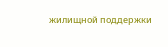жилищной поддержки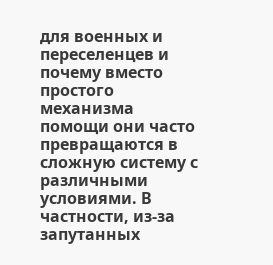для военных и переселенцев и почему вместо простого механизма помощи они часто превращаются в сложную систему с различными условиями. В частности, из-за запутанных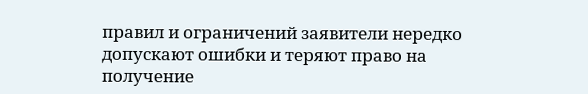правил и ограничений заявители нередко допускают ошибки и теряют право на получение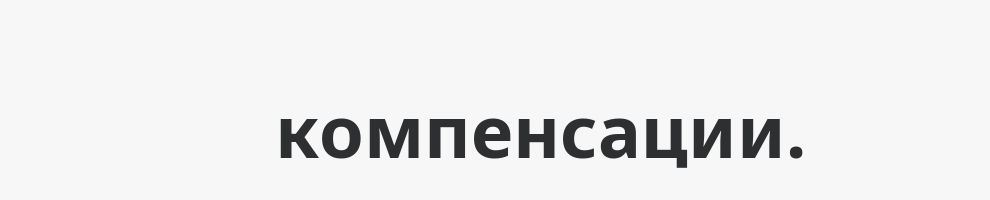компенсации.